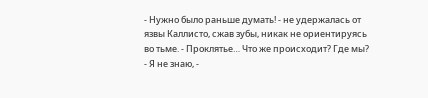- Нужно было раньше думать! - не удержалась от язвы Каллисто, сжав зубы, никак не ориентируясь во тьме. - Проклятье… Что же происходит? Где мы?
- Я не знаю, -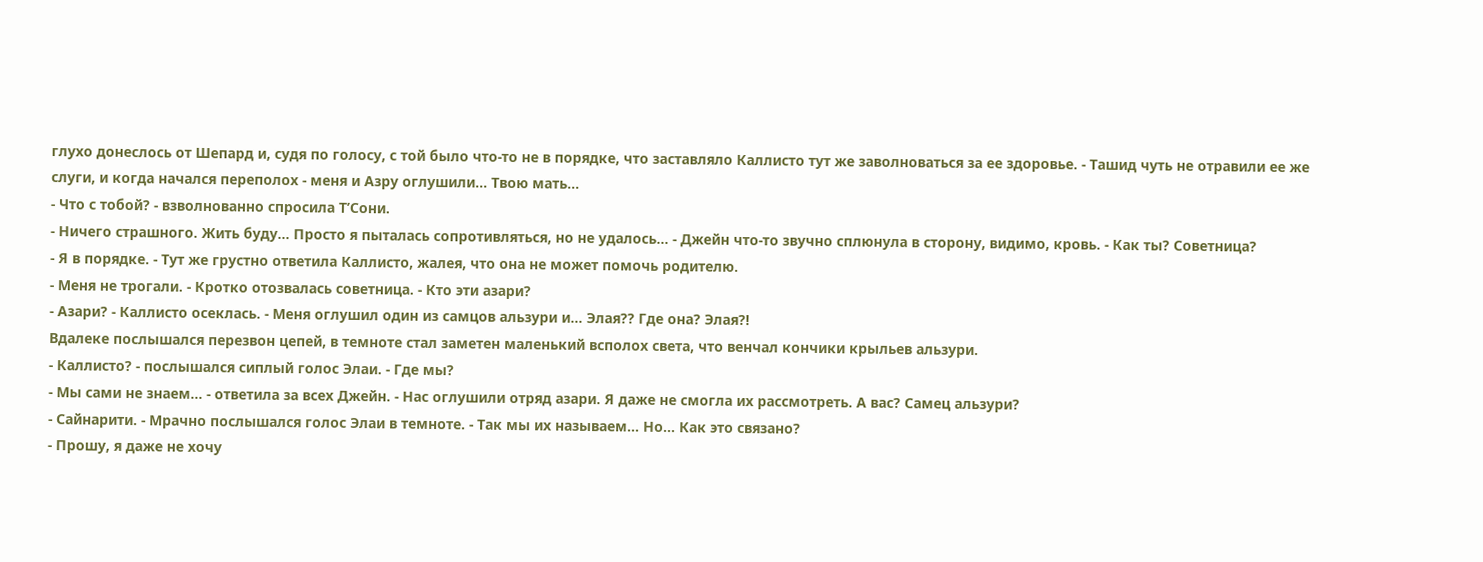глухо донеслось от Шепард и, судя по голосу, с той было что-то не в порядке, что заставляло Каллисто тут же заволноваться за ее здоровье. - Ташид чуть не отравили ее же слуги, и когда начался переполох - меня и Азру оглушили… Твою мать…
- Что с тобой? - взволнованно спросила Т’Сони.
- Ничего страшного. Жить буду… Просто я пыталась сопротивляться, но не удалось… - Джейн что-то звучно сплюнула в сторону, видимо, кровь. - Как ты? Советница?
- Я в порядке. - Тут же грустно ответила Каллисто, жалея, что она не может помочь родителю.
- Меня не трогали. - Кротко отозвалась советница. - Кто эти азари?
- Азари? - Каллисто осеклась. - Меня оглушил один из самцов альзури и… Элая?? Где она? Элая?!
Вдалеке послышался перезвон цепей, в темноте стал заметен маленький всполох света, что венчал кончики крыльев альзури.
- Каллисто? - послышался сиплый голос Элаи. - Где мы?
- Мы сами не знаем… - ответила за всех Джейн. - Нас оглушили отряд азари. Я даже не смогла их рассмотреть. А вас? Самец альзури?
- Сайнарити. - Мрачно послышался голос Элаи в темноте. - Так мы их называем… Но… Как это связано?
- Прошу, я даже не хочу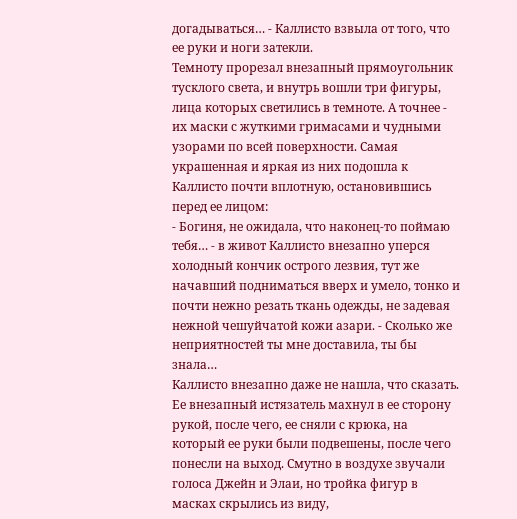догадываться… - Каллисто взвыла от того, что ее руки и ноги затекли.
Темноту прорезал внезапный прямоугольник тусклого света, и внутрь вошли три фигуры, лица которых светились в темноте. А точнее - их маски с жуткими гримасами и чудными узорами по всей поверхности. Самая украшенная и яркая из них подошла к Каллисто почти вплотную, остановившись перед ее лицом:
- Богиня, не ожидала, что наконец-то поймаю тебя… - в живот Каллисто внезапно уперся холодный кончик острого лезвия, тут же начавший подниматься вверх и умело, тонко и почти нежно резать ткань одежды, не задевая нежной чешуйчатой кожи азари. - Сколько же неприятностей ты мне доставила, ты бы знала…
Каллисто внезапно даже не нашла, что сказать. Ее внезапный истязатель махнул в ее сторону рукой, после чего, ее сняли с крюка, на который ее руки были подвешены, после чего понесли на выход. Смутно в воздухе звучали голоса Джейн и Элаи, но тройка фигур в масках скрылись из виду,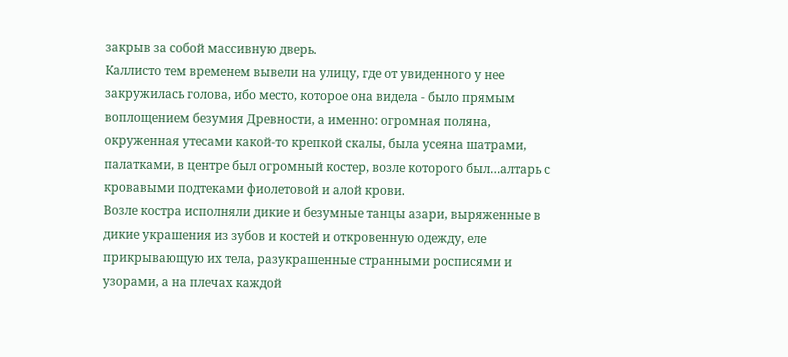закрыв за собой массивную дверь.
Каллисто тем временем вывели на улицу, где от увиденного у нее закружилась голова, ибо место, которое она видела - было прямым воплощением безумия Древности, а именно: огромная поляна, окруженная утесами какой-то крепкой скалы, была усеяна шатрами, палатками, в центре был огромный костер, возле которого был…алтарь с кровавыми подтеками фиолетовой и алой крови.
Возле костра исполняли дикие и безумные танцы азари, выряженные в дикие украшения из зубов и костей и откровенную одежду, еле прикрывающую их тела, разукрашенные странными росписями и узорами, а на плечах каждой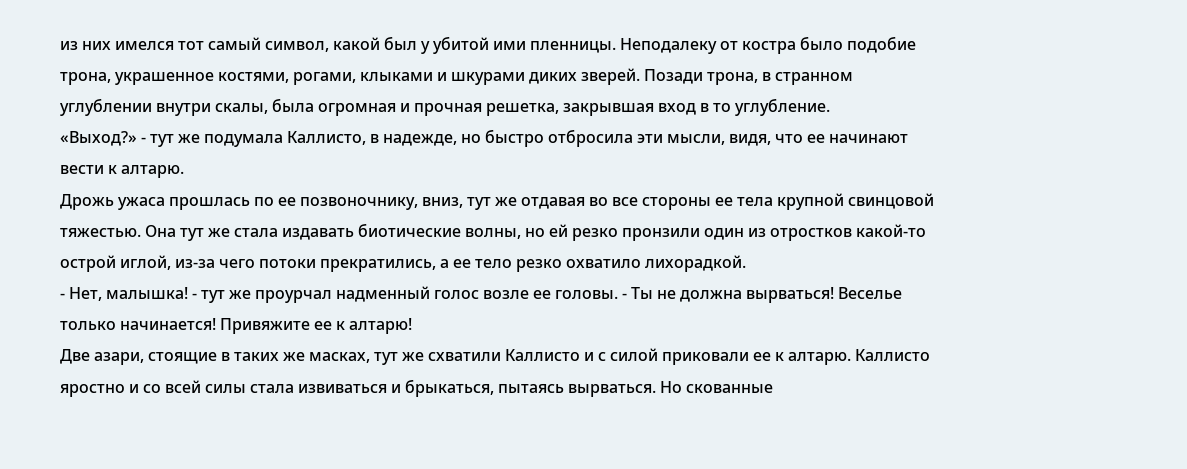из них имелся тот самый символ, какой был у убитой ими пленницы. Неподалеку от костра было подобие трона, украшенное костями, рогами, клыками и шкурами диких зверей. Позади трона, в странном углублении внутри скалы, была огромная и прочная решетка, закрывшая вход в то углубление.
«Выход?» - тут же подумала Каллисто, в надежде, но быстро отбросила эти мысли, видя, что ее начинают вести к алтарю.
Дрожь ужаса прошлась по ее позвоночнику, вниз, тут же отдавая во все стороны ее тела крупной свинцовой тяжестью. Она тут же стала издавать биотические волны, но ей резко пронзили один из отростков какой-то острой иглой, из-за чего потоки прекратились, а ее тело резко охватило лихорадкой.
- Нет, малышка! - тут же проурчал надменный голос возле ее головы. - Ты не должна вырваться! Веселье только начинается! Привяжите ее к алтарю!
Две азари, стоящие в таких же масках, тут же схватили Каллисто и с силой приковали ее к алтарю. Каллисто яростно и со всей силы стала извиваться и брыкаться, пытаясь вырваться. Но скованные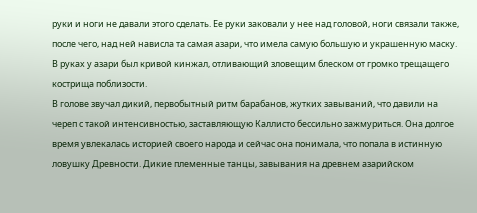руки и ноги не давали этого сделать. Ее руки заковали у нее над головой, ноги связали также, после чего, над ней нависла та самая азари, что имела самую большую и украшенную маску. В руках у азари был кривой кинжал, отливающий зловещим блеском от громко трещащего кострища поблизости.
В голове звучал дикий, первобытный ритм барабанов, жутких завываний, что давили на череп с такой интенсивностью, заставляющую Каллисто бессильно зажмуриться. Она долгое время увлекалась историей своего народа и сейчас она понимала, что попала в истинную ловушку Древности. Дикие племенные танцы, завывания на древнем азарийском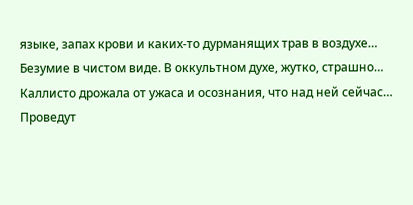языке, запах крови и каких-то дурманящих трав в воздухе… Безумие в чистом виде. В оккультном духе, жутко, страшно…
Каллисто дрожала от ужаса и осознания, что над ней сейчас… Проведут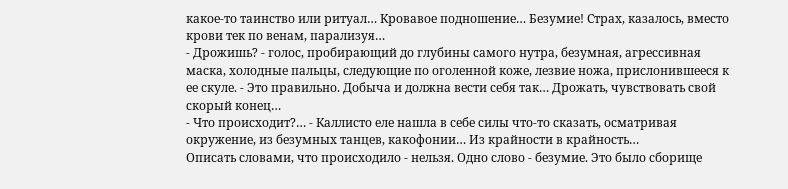какое-то таинство или ритуал… Кровавое подношение… Безумие! Страх, казалось, вместо крови тек по венам, парализуя…
- Дрожишь? - голос, пробирающий до глубины самого нутра, безумная, агрессивная маска, холодные пальцы, следующие по оголенной коже, лезвие ножа, прислонившееся к ее скуле. - Это правильно. Добыча и должна вести себя так… Дрожать, чувствовать свой скорый конец…
- Что происходит?… - Каллисто еле нашла в себе силы что-то сказать, осматривая окружение, из безумных танцев, какофонии… Из крайности в крайность…
Описать словами, что происходило - нельзя. Одно слово - безумие. Это было сборище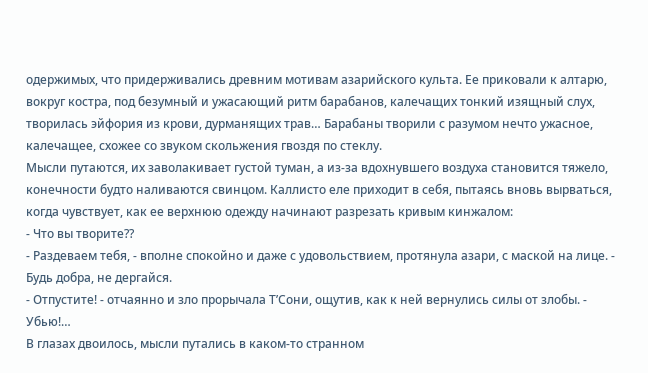одержимых, что придерживались древним мотивам азарийского культа. Ее приковали к алтарю, вокруг костра, под безумный и ужасающий ритм барабанов, калечащих тонкий изящный слух, творилась эйфория из крови, дурманящих трав… Барабаны творили с разумом нечто ужасное, калечащее, схожее со звуком скольжения гвоздя по стеклу.
Мысли путаются, их заволакивает густой туман, а из-за вдохнувшего воздуха становится тяжело, конечности будто наливаются свинцом. Каллисто еле приходит в себя, пытаясь вновь вырваться, когда чувствует, как ее верхнюю одежду начинают разрезать кривым кинжалом:
- Что вы творите??
- Раздеваем тебя, - вполне спокойно и даже с удовольствием, протянула азари, с маской на лице. - Будь добра, не дергайся.
- Отпустите! - отчаянно и зло прорычала Т’Сони, ощутив, как к ней вернулись силы от злобы. - Убью!…
В глазах двоилось, мысли путались в каком-то странном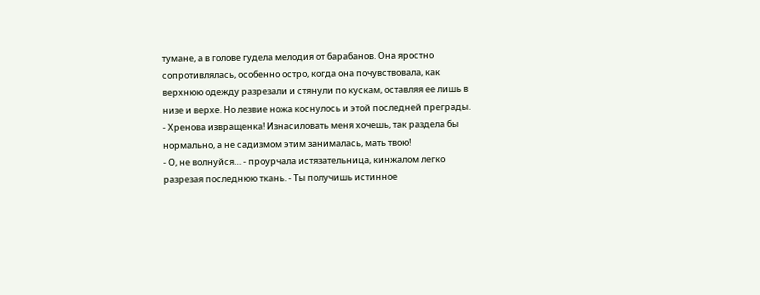тумане, а в голове гудела мелодия от барабанов. Она яростно сопротивлялась, особенно остро, когда она почувствовала, как верхнюю одежду разрезали и стянули по кускам, оставляя ее лишь в низе и верхе. Но лезвие ножа коснулось и этой последней преграды.
- Хренова извращенка! Изнасиловать меня хочешь, так раздела бы нормально, а не садизмом этим занималась, мать твою!
- О, не волнуйся… - проурчала истязательница, кинжалом легко разрезая последнюю ткань. - Ты получишь истинное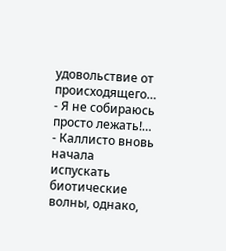удовольствие от происходящего…
- Я не собираюсь просто лежать!… - Каллисто вновь начала испускать биотические волны, однако,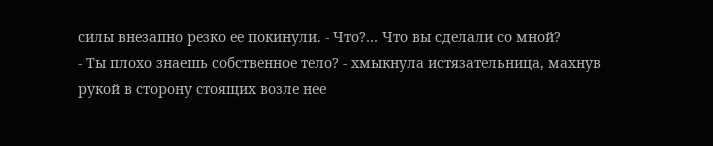силы внезапно резко ее покинули. - Что?… Что вы сделали со мной?
- Ты плохо знаешь собственное тело? - хмыкнула истязательница, махнув рукой в сторону стоящих возле нее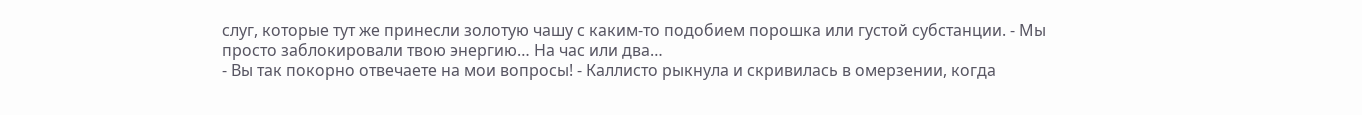слуг, которые тут же принесли золотую чашу с каким-то подобием порошка или густой субстанции. - Мы просто заблокировали твою энергию… На час или два…
- Вы так покорно отвечаете на мои вопросы! - Каллисто рыкнула и скривилась в омерзении, когда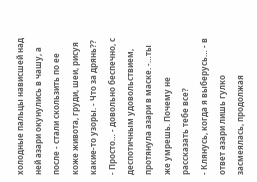холодные пальцы нависшей над ней азари окунулись в чашу, а после - стали скользить по ее коже живота, груди, шеи, рисуя какие-то узоры. - Что за дрянь??
- Просто… - довольно беспечно, с деспотичным удовольствием, протянула азари в маске. -…ты же умрешь. Почему не рассказать тебе все?
- Клянусь, когда я выберусь… - в ответ азари лишь гулко засмеялась, продолжая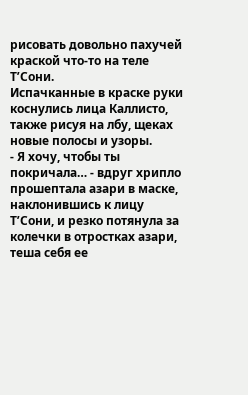рисовать довольно пахучей краской что-то на теле Т’Сони.
Испачканные в краске руки коснулись лица Каллисто, также рисуя на лбу, щеках новые полосы и узоры.
- Я хочу, чтобы ты покричала… - вдруг хрипло прошептала азари в маске, наклонившись к лицу Т’Сони, и резко потянула за колечки в отростках азари, теша себя ее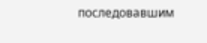последовавшим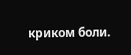криком боли.